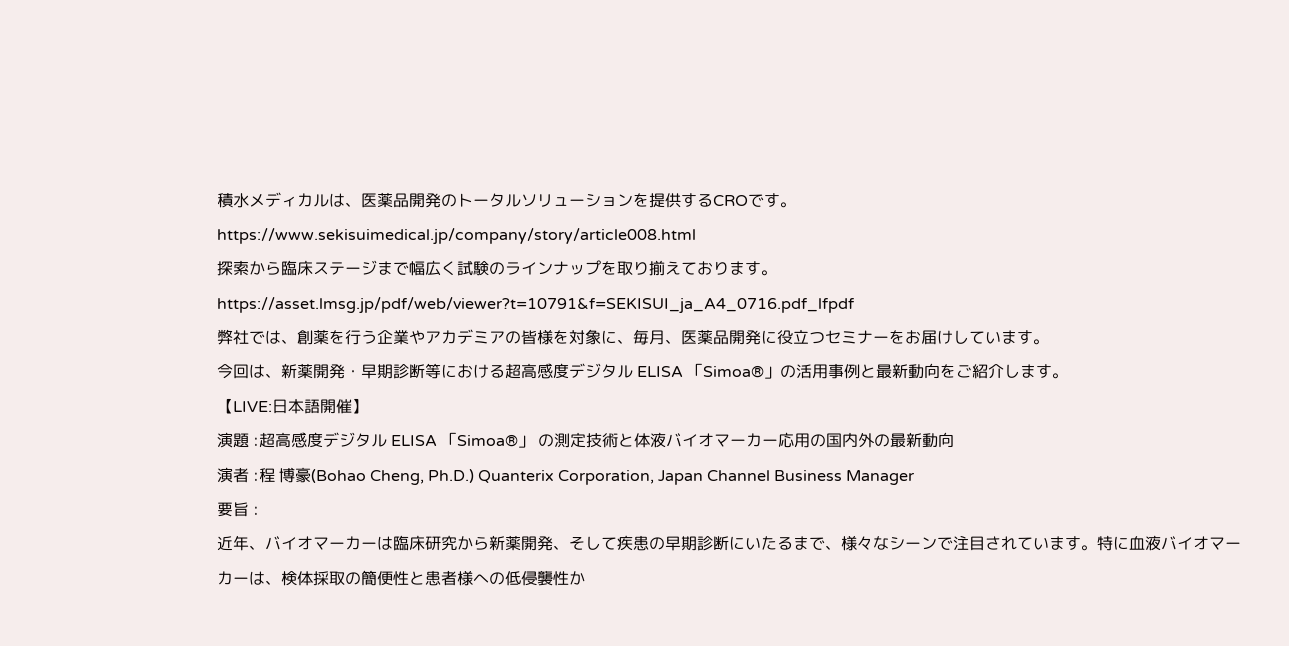積水メディカルは、医薬品開発のトータルソリューションを提供するCROです。
https://www.sekisuimedical.jp/company/story/article008.html
探索から臨床ステージまで幅広く試験のラインナップを取り揃えております。
https://asset.lmsg.jp/pdf/web/viewer?t=10791&f=SEKISUI_ja_A4_0716.pdf_lfpdf
弊社では、創薬を行う企業やアカデミアの皆様を対象に、毎月、医薬品開発に役立つセミナーをお届けしています。
今回は、新薬開発・早期診断等における超高感度デジタル ELISA 「Simoa®」の活用事例と最新動向をご紹介します。
【LIVE:日本語開催】
演題 :超高感度デジタル ELISA 「Simoa®」 の測定技術と体液バイオマーカー応用の国内外の最新動向
演者 :程 博豪(Bohao Cheng, Ph.D.) Quanterix Corporation, Japan Channel Business Manager
要旨 :
近年、バイオマーカーは臨床研究から新薬開発、そして疾患の早期診断にいたるまで、様々なシーンで注目されています。特に血液バイオマーカーは、検体採取の簡便性と患者様への低侵襲性か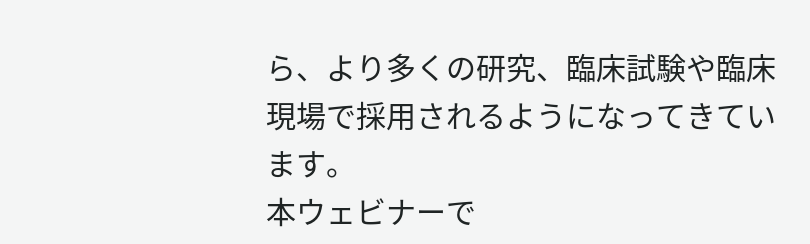ら、より多くの研究、臨床試験や臨床現場で採用されるようになってきています。
本ウェビナーで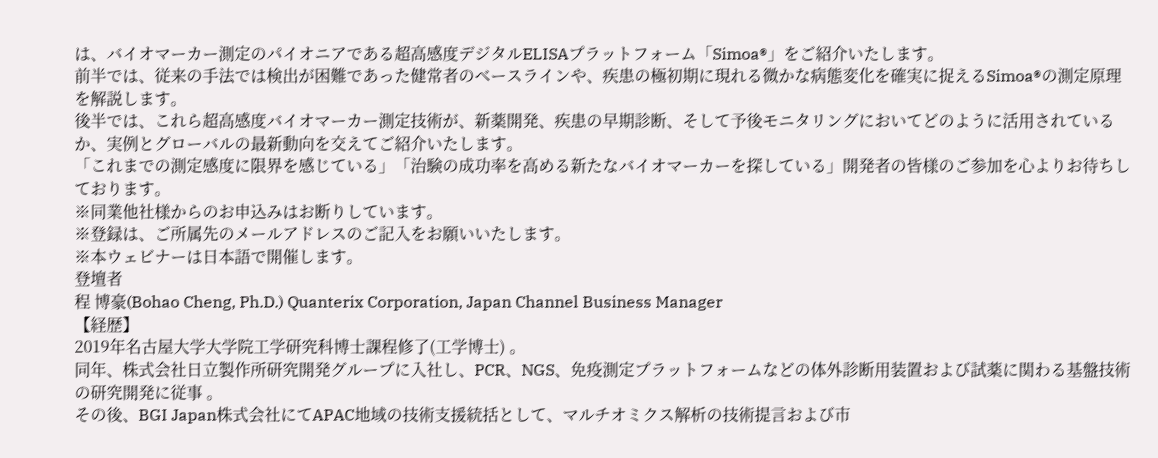は、バイオマーカー測定のパイオニアである超高感度デジタルELISAプラットフォーム「Simoa®」をご紹介いたします。
前半では、従来の手法では検出が困難であった健常者のベースラインや、疾患の極初期に現れる微かな病態変化を確実に捉えるSimoa®の測定原理を解説します。
後半では、これら超高感度バイオマーカー測定技術が、新薬開発、疾患の早期診断、そして予後モニタリングにおいてどのように活用されているか、実例とグローバルの最新動向を交えてご紹介いたします。
「これまでの測定感度に限界を感じている」「治験の成功率を高める新たなバイオマーカーを探している」開発者の皆様のご参加を心よりお待ちしております。
※同業他社様からのお申込みはお断りしています。
※登録は、ご所属先のメールアドレスのご記入をお願いいたします。
※本ウェビナーは日本語で開催します。
登壇者
程 博豪(Bohao Cheng, Ph.D.) Quanterix Corporation, Japan Channel Business Manager
【経歴】
2019年名古屋大学大学院工学研究科博士課程修了(工学博士) 。
同年、株式会社日立製作所研究開発グループに入社し、PCR、NGS、免疫測定プラットフォームなどの体外診断用装置および試薬に関わる基盤技術の研究開発に従事 。
その後、BGI Japan株式会社にてAPAC地域の技術支援統括として、マルチオミクス解析の技術提言および市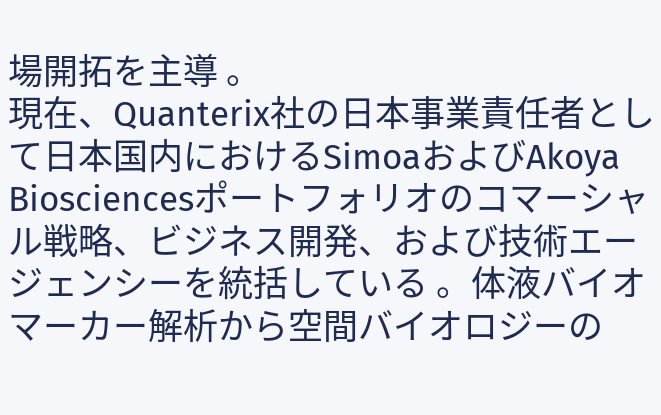場開拓を主導 。
現在、Quanterix社の日本事業責任者として日本国内におけるSimoaおよびAkoya Biosciencesポートフォリオのコマーシャル戦略、ビジネス開発、および技術エージェンシーを統括している 。体液バイオマーカー解析から空間バイオロジーの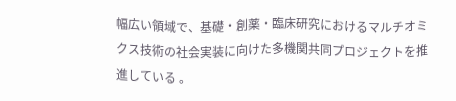幅広い領域で、基礎・創薬・臨床研究におけるマルチオミクス技術の社会実装に向けた多機関共同プロジェクトを推進している 。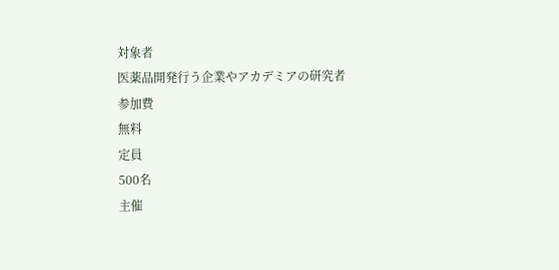対象者
医薬品開発行う企業やアカデミアの研究者
参加費
無料
定員
500名
主催